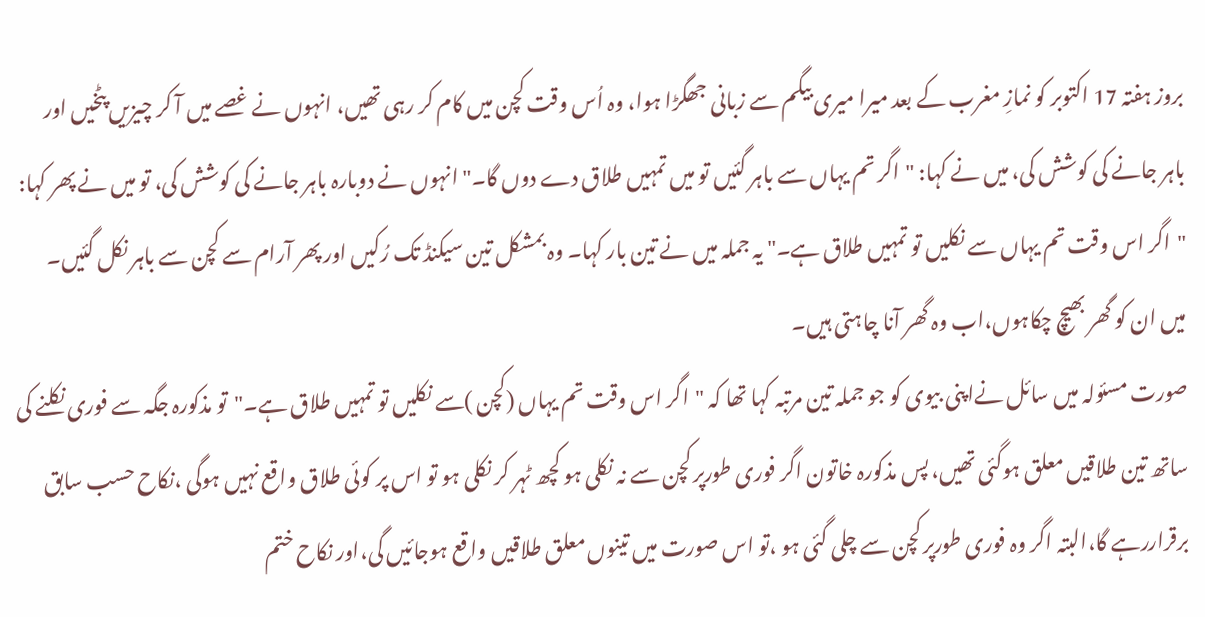بروز ہفتہ 17 اکتوبر کو نمازِ مغرب کے بعد میرا میری بیگم سے زبانی جھگڑا ہوا، وہ اُس وقت کچن میں کام کر رہی تھیں، انہوں نے غصے میں آ کر چیزیں پٹخیں اور باہر جانے کی کوشش کی، میں نے کہا: "اگر تم یہاں سے باہر گئیں تو میں تمہیں طلاق دے دوں گا۔" انہوں نے دوبارہ باہر جانے کی کوشش کی، تو میں نے پھر کہا: "اگر اس وقت تم یہاں سے نکلیں تو تمہیں طلاق ہے۔" یہ جملہ میں نے تین بار کہا۔ وہ بمشکل تین سیکنڈ تک رُکیں اور پھر آرام سے کچن سے باہر نکل گئیں۔ میں ان کو گھر بھیچ چکاہوں،اب وہ گھر آنا چاہتی ہیں۔
صورت مسئولہ میں سائل نےاپنی بیوی کو جو جملہ تین مرتبہ کہا تھا کہ "اگر اس وقت تم یہاں (کچن )سے نکلیں تو تمہیں طلاق ہے۔"تو مذکورہ جگہ سے فوری نکلنے کی ساتھ تین طلاقیں معلق ہوگئی تھیں، پس مذکورہ خاتون اگر فوری طورپر کچن سے نہ نکلی ہو کچھ ٹہر کر نکلی ہو تو اس پر کوئی طلاق واقع نہیں ہوگی ،نکاح حسب سابق برقراررہے گا،البتہ اگر وہ فوری طورپر کچن سے چلی گئی ہو ،تو اس صورت میں تینوں معلق طلاقیں واقع ہوجائیں گی،اور نکاح ختم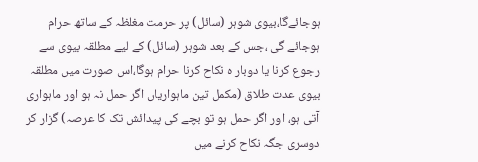ہوجائےگا،بیوی شوہر (سائل) پر حرمت مغلظہ کے ساتھ حرام ہوجائے گی ،جس کے بعد شوہر (سائل) کے لیے مطلقہ بیوی سے رجوع کرنا یا دوبار ہ نکاح کرنا حرام ہوگا،اس صورت میں مطلقہ بیوی عدت طلاق (مکمل تین ماہواریاں اگر حمل نہ ہو اور ماہواری آتی ہو، اور اگر حمل ہو تو بچے کی پیدائش تک کا عرصہ) گزار کر دوسری جگہ نکاح کرنے میں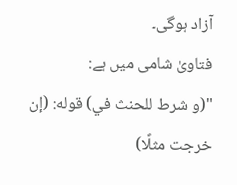آزاد ہوگی۔
فتاویٰ شامی میں ہے:
"(و شرط للحنث في) قوله: (إن خرجت مثلًا)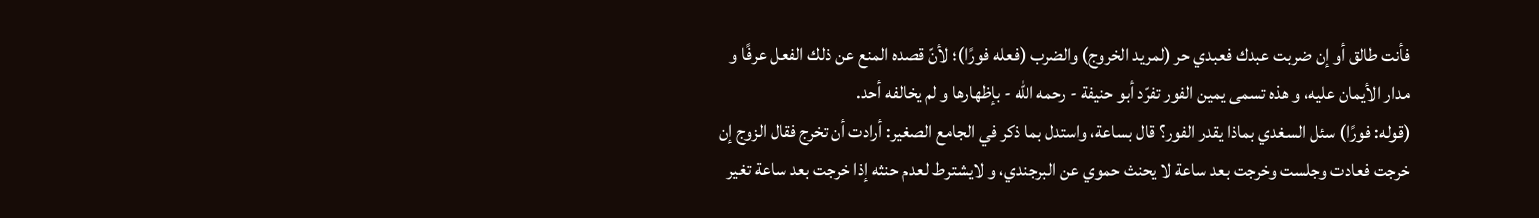فأنت طالق أو إن ضربت عبدك فعبدي حر (لمريد الخروج) والضرب (فعله فورًا)؛ لأنّ قصده المنع عن ذلك الفعل عرفًا و مدار الأيمان عليه، و هذه تسمى يمين الفور تفرّد أبو حنيفة - رحمه الله - بإظهارها و لم يخالفه أحد.
(قوله: فورًا) سئل السغدي بماذا يقدر الفور؟ قال بساعة، واستدل بما ذكر في الجامع الصغير: أرادت أن تخرج فقال الزوج إن خرجت فعادت وجلست وخرجت بعد ساعة لا يحنث حموي عن البرجندي، و لايشترط لعدم حنثه إذا خرجت بعد ساعة تغير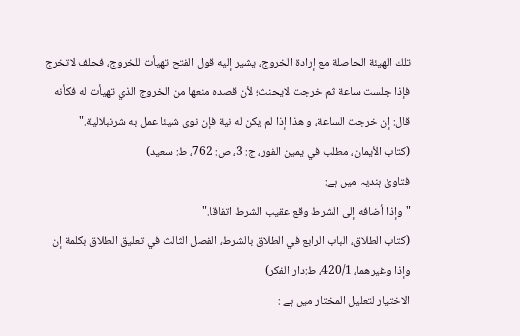تلك الهيئة الحاصلة مع إرادة الخروج، يشير إليه قول الفتح تهيأت للخروج، فحلف لاتخرج فإذا جلست ساعة ثم خرجت لايحنث؛ لأن قصده منعها من الخروج الذي تهيأت له فكأنه قال: إن خرجت الساعة، و هذا إذا لم يكن له نية فإن نوى شيئا عمل به شرنبلالية."
(کتاب الأیمان، مطلب في يمين الفور، ج: 3، ص: 762، ط: سعید)
فتاویٰ ہندیہ میں ہے:
"وإذا أضافه إلى الشرط وقع عقيب الشرط اتفاقا."
(کتاب الطلاق، الباب الرابع في الطلاق بالشرط، الفصل الثالث في تعليق الطلاق بكلمة إن وإذا وغيرهما، 420/1، ط:دار الفکر)
الاختيار لتعليل المختار میں ہے :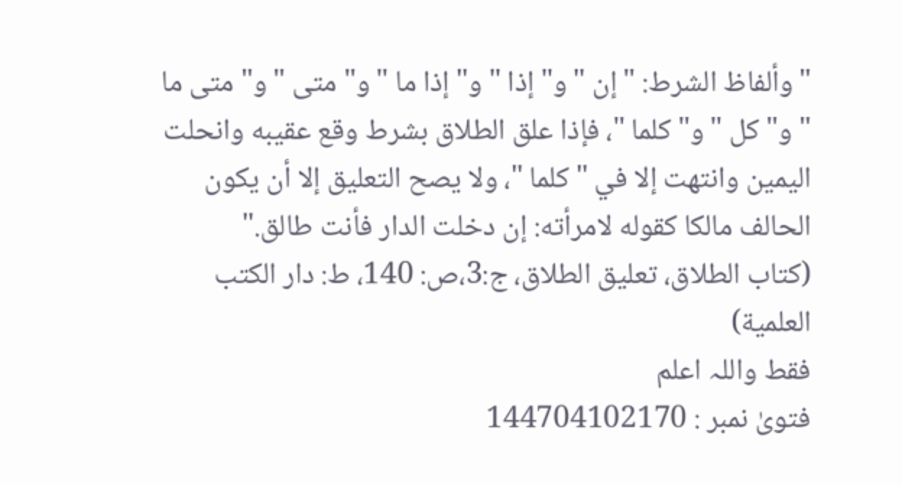"وألفاظ الشرط: " إن " و" إذا " و" إذا ما " و" متى " و" متى ما " و" كل " و" كلما "، فإذا علق الطلاق بشرط وقع عقيبه وانحلت اليمين وانتهت إلا في " كلما "، ولا يصح التعليق إلا أن يكون الحالف مالكا كقوله لامرأته: إن دخلت الدار فأنت طالق."
(كتاب الطلاق، تعليق الطلاق، ج:3،ص: 140، ط: دار الكتب العلمية)
فقط واللہ اعلم
فتویٰ نمبر : 144704102170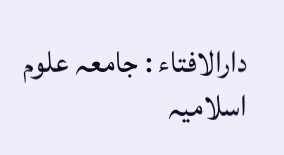دارالافتاء : جامعہ علوم اسلامیہ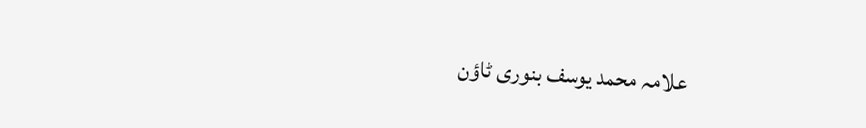علامہ محمد یوسف بنوری ٹاؤن